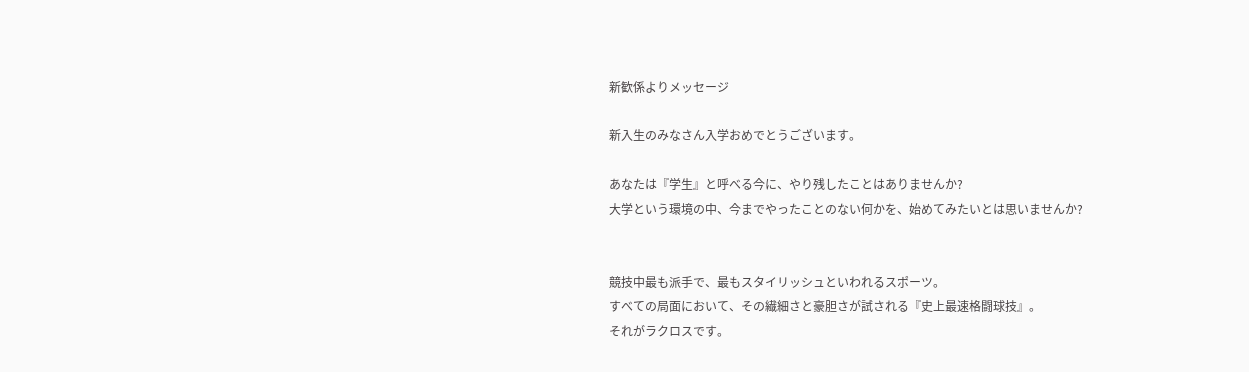新歓係よりメッセージ

新入生のみなさん入学おめでとうございます。

あなたは『学生』と呼べる今に、やり残したことはありませんか?
大学という環境の中、今までやったことのない何かを、始めてみたいとは思いませんか?


競技中最も派手で、最もスタイリッシュといわれるスポーツ。
すべての局面において、その繊細さと豪胆さが試される『史上最速格闘球技』。
それがラクロスです。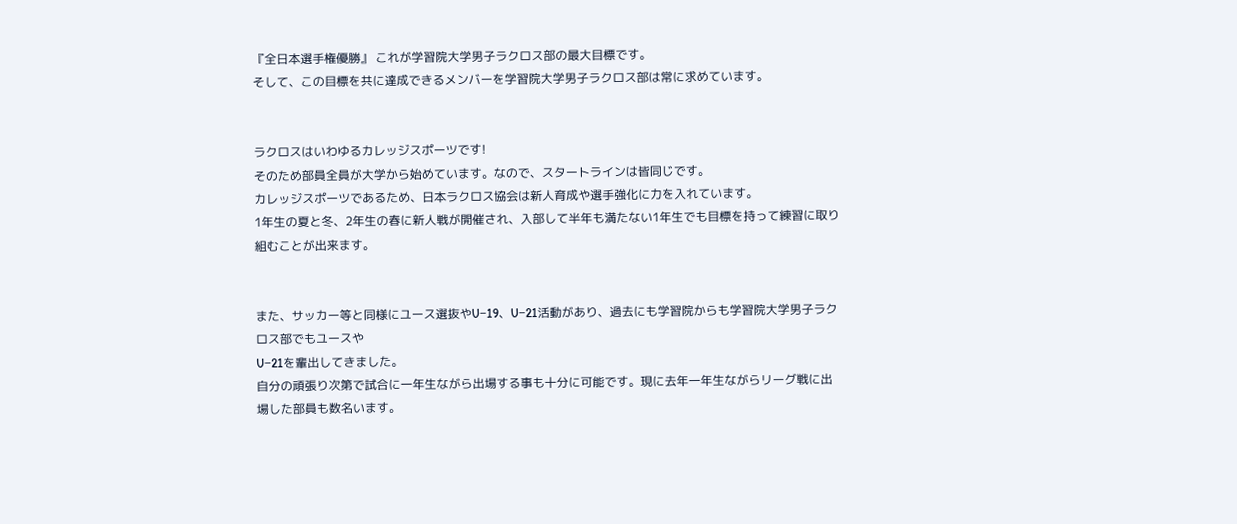『全日本選手権優勝』 これが学習院大学男子ラクロス部の最大目標です。
そして、この目標を共に達成できるメンバーを学習院大学男子ラクロス部は常に求めています。


ラクロスはいわゆるカレッジスポーツです!
そのため部員全員が大学から始めています。なので、スタートラインは皆同じです。
カレッジスポーツであるため、日本ラクロス協会は新人育成や選手強化に力を入れています。
1年生の夏と冬、2年生の春に新人戦が開催され、入部して半年も満たない1年生でも目標を持って練習に取り組むことが出来ます。


また、サッカー等と同様にユース選抜やU−19、U−21活動があり、過去にも学習院からも学習院大学男子ラクロス部でもユースや
U−21を輩出してきました。
自分の頑張り次第で試合に一年生ながら出場する事も十分に可能です。現に去年一年生ながらリーグ戦に出場した部員も数名います。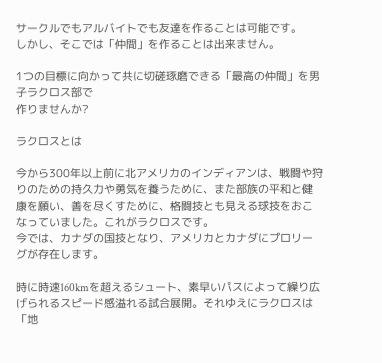サークルでもアルバイトでも友達を作ることは可能です。
しかし、そこでは「仲間」を作ることは出来ません。

1つの目標に向かって共に切磋琢磨できる「最高の仲間」を男子ラクロス部で
作りませんか?

ラクロスとは

今から300年以上前に北アメリカのインディアンは、戦闘や狩りのための持久力や勇気を養うために、また部族の平和と健康を願い、善を尽くすために、格闘技とも見える球技をおこなっていました。これがラクロスです。
今では、カナダの国技となり、アメリカとカナダにプロリーグが存在します。

時に時速160kmを超えるシュート、素早いパスによって繰り広げられるスピード感溢れる試合展開。それゆえにラクロスは「地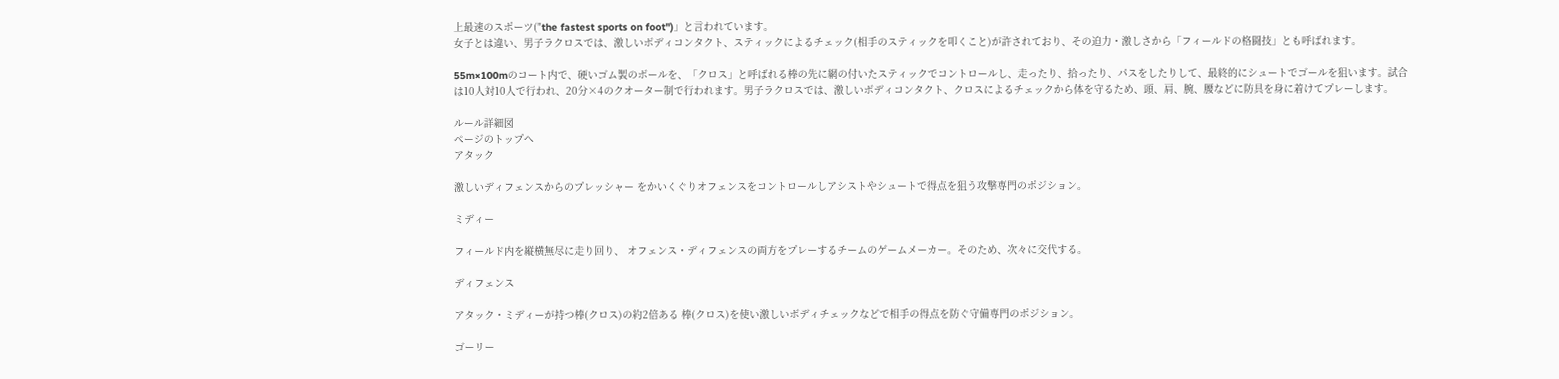上最速のスポーツ("the fastest sports on foot")」と言われています。
女子とは違い、男子ラクロスでは、激しいボディコンタクト、スティックによるチェック(相手のスティックを叩くこと)が許されており、その迫力・激しさから「フィールドの格闘技」とも呼ばれます。

55m×100mのコート内で、硬いゴム製のボールを、「クロス」と呼ばれる棒の先に網の付いたスティックでコントロールし、走ったり、拾ったり、パスをしたりして、最終的にシュートでゴールを狙います。試合は10人対10人で行われ、20分×4のクオーター制で行われます。男子ラクロスでは、激しいボディコンタクト、クロスによるチェックから体を守るため、頭、肩、腕、腰などに防具を身に着けてプレーします。

ルール詳細図
ページのトップへ
アタック

激しいディフェンスからのプレッシャー をかいくぐりオフェンスをコントロールしアシストやシュートで得点を狙う攻撃専門のポジション。

ミディー

フィールド内を縦横無尽に走り回り、 オフェンス・ディフェンスの両方をプレーするチームのゲームメーカー。そのため、次々に交代する。

ディフェンス

アタック・ミディーが持つ棒(クロス)の約2倍ある 棒(クロス)を使い激しいボディチェックなどで相手の得点を防ぐ守備専門のポジション。

ゴーリー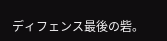ディフェンス最後の砦。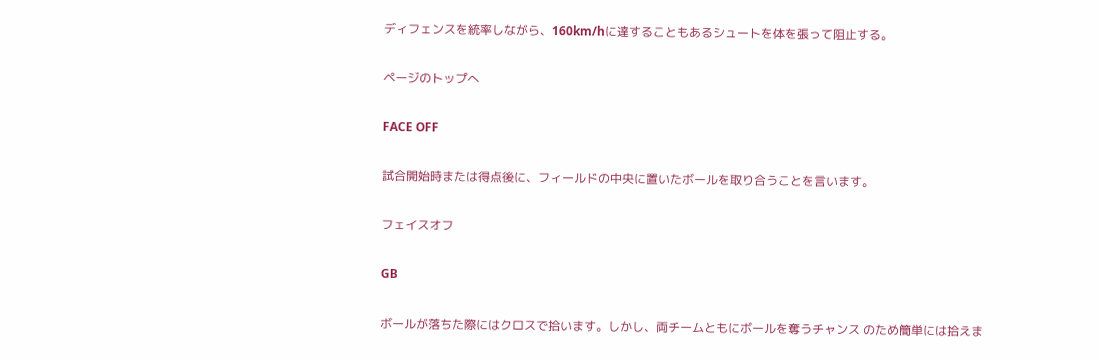ディフェンスを統率しながら、160km/hに達することもあるシュートを体を張って阻止する。

ページのトップへ

FACE OFF

試合開始時または得点後に、フィールドの中央に置いたボールを取り合うことを言います。

フェイスオフ

GB

ボールが落ちた際にはクロスで拾います。しかし、両チームともにボールを奪うチャンス のため簡単には拾えま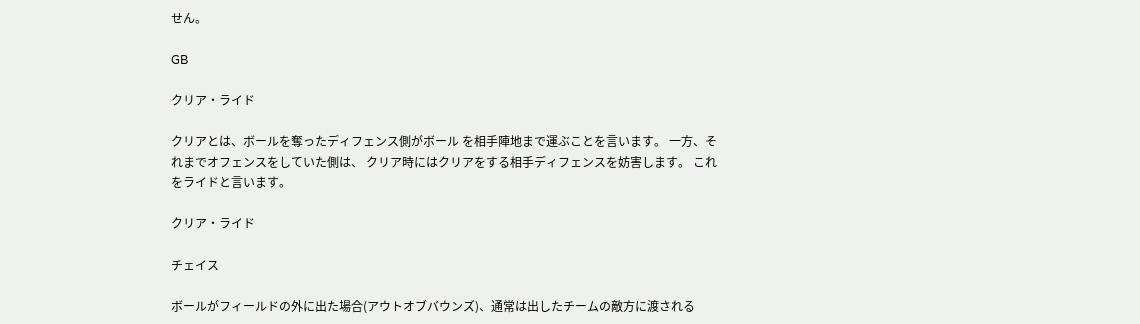せん。

GB

クリア・ライド

クリアとは、ボールを奪ったディフェンス側がボール を相手陣地まで運ぶことを言います。 一方、それまでオフェンスをしていた側は、 クリア時にはクリアをする相手ディフェンスを妨害します。 これをライドと言います。

クリア・ライド

チェイス

ボールがフィールドの外に出た場合(アウトオブバウンズ)、通常は出したチームの敵方に渡される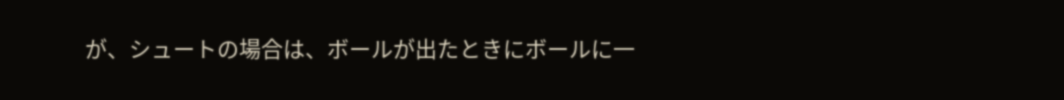が、シュートの場合は、ボールが出たときにボールに一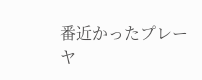番近かったプレーヤ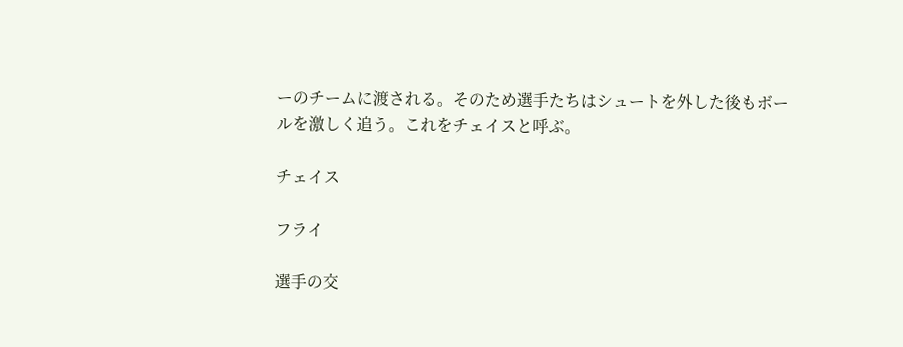ーのチームに渡される。そのため選手たちはシュートを外した後もボールを激しく追う。これをチェイスと呼ぶ。

チェイス

フライ

選手の交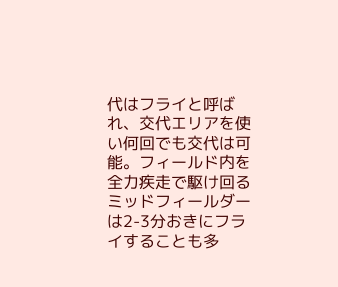代はフライと呼ばれ、交代エリアを使い何回でも交代は可能。フィールド内を全力疾走で駆け回るミッドフィールダーは2-3分おきにフライすることも多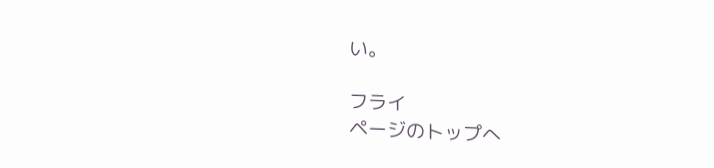い。

フライ
ページのトップへ